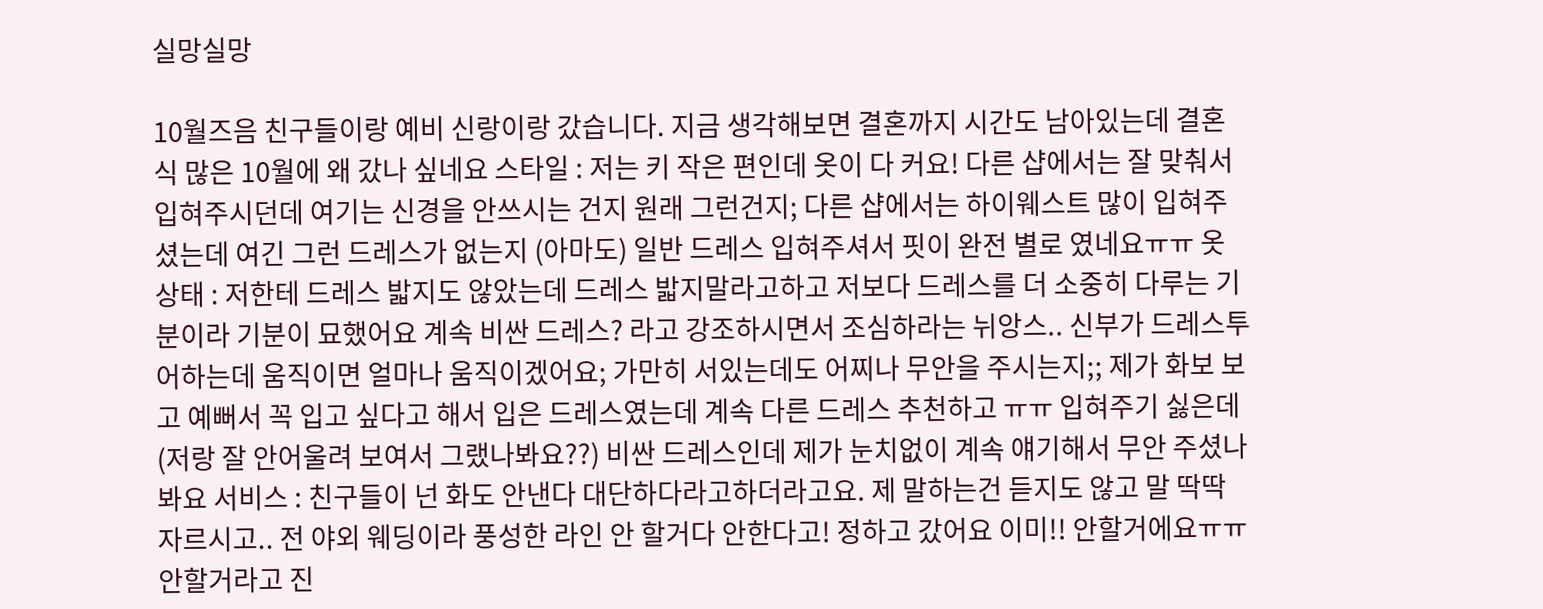실망실망

10월즈음 친구들이랑 예비 신랑이랑 갔습니다. 지금 생각해보면 결혼까지 시간도 남아있는데 결혼식 많은 10월에 왜 갔나 싶네요 스타일 : 저는 키 작은 편인데 옷이 다 커요! 다른 샵에서는 잘 맞춰서 입혀주시던데 여기는 신경을 안쓰시는 건지 원래 그런건지; 다른 샵에서는 하이웨스트 많이 입혀주셨는데 여긴 그런 드레스가 없는지 (아마도) 일반 드레스 입혀주셔서 핏이 완전 별로 였네요ㅠㅠ 옷상태 : 저한테 드레스 밟지도 않았는데 드레스 밟지말라고하고 저보다 드레스를 더 소중히 다루는 기분이라 기분이 묘했어요 계속 비싼 드레스? 라고 강조하시면서 조심하라는 뉘앙스.. 신부가 드레스투어하는데 움직이면 얼마나 움직이겠어요; 가만히 서있는데도 어찌나 무안을 주시는지;; 제가 화보 보고 예뻐서 꼭 입고 싶다고 해서 입은 드레스였는데 계속 다른 드레스 추천하고 ㅠㅠ 입혀주기 싫은데 (저랑 잘 안어울려 보여서 그랬나봐요??) 비싼 드레스인데 제가 눈치없이 계속 얘기해서 무안 주셨나봐요 서비스 : 친구들이 넌 화도 안낸다 대단하다라고하더라고요. 제 말하는건 듣지도 않고 말 딱딱 자르시고.. 전 야외 웨딩이라 풍성한 라인 안 할거다 안한다고! 정하고 갔어요 이미!! 안할거에요ㅠㅠ 안할거라고 진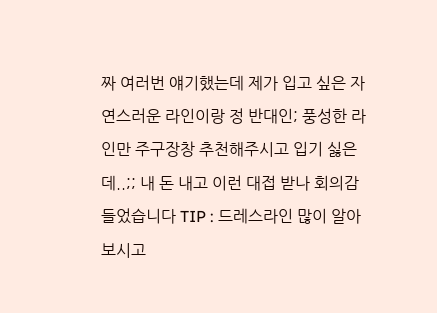짜 여러번 얘기했는데 제가 입고 싶은 자연스러운 라인이랑 정 반대인; 풍성한 라인만 주구장창 추천해주시고 입기 싫은데..;; 내 돈 내고 이런 대접 받나 회의감들었습니다 TIP : 드레스라인 많이 알아보시고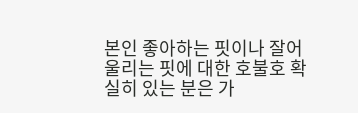본인 좋아하는 핏이나 잘어울리는 핏에 대한 호불호 확실히 있는 분은 가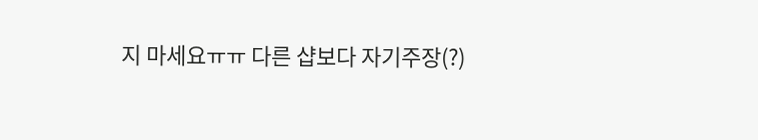지 마세요ㅠㅠ 다른 샵보다 자기주장(?)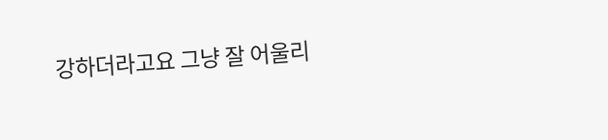강하더라고요 그냥 잘 어울리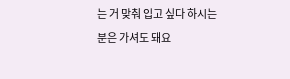는 거 맞춰 입고 싶다 하시는 분은 가셔도 돼요